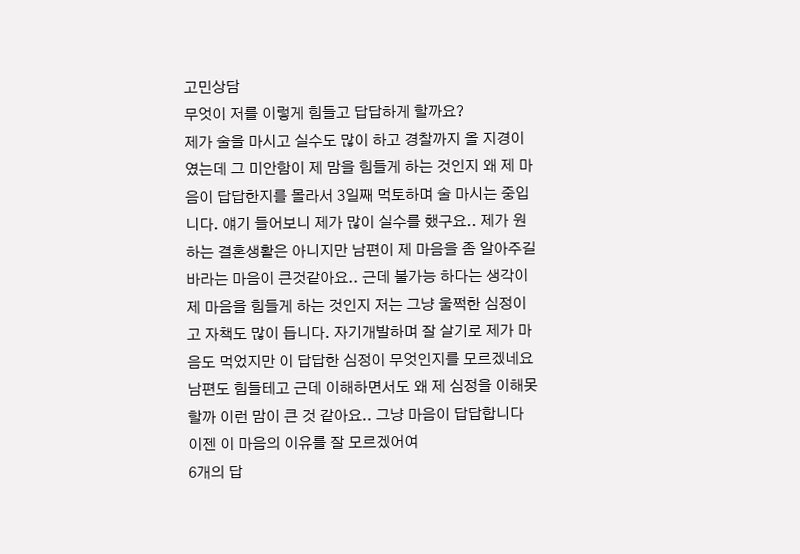고민상담
무엇이 저를 이렇게 힘들고 답답하게 할까요?
제가 술을 마시고 실수도 많이 하고 경찰까지 올 지경이였는데 그 미안함이 제 맘을 힘들게 하는 것인지 왜 제 마음이 답답한지를 몰라서 3일째 먹토하며 술 마시는 중입니다. 얘기 들어보니 제가 많이 실수를 했구요.. 제가 원하는 결혼생활은 아니지만 남편이 제 마음을 좀 알아주길 바라는 마음이 큰것같아요.. 근데 불가능 하다는 생각이 제 마음을 힘들게 하는 것인지 저는 그냥 울쩍한 심정이고 자책도 많이 듭니다. 자기개발하며 잘 살기로 제가 마음도 먹었지만 이 답답한 심정이 무엇인지를 모르겠네요 남편도 힘들테고 근데 이해하면서도 왜 제 심정을 이해못할까 이런 맘이 큰 것 같아요.. 그냥 마음이 답답합니다 이젠 이 마음의 이유를 잘 모르겠어여
6개의 답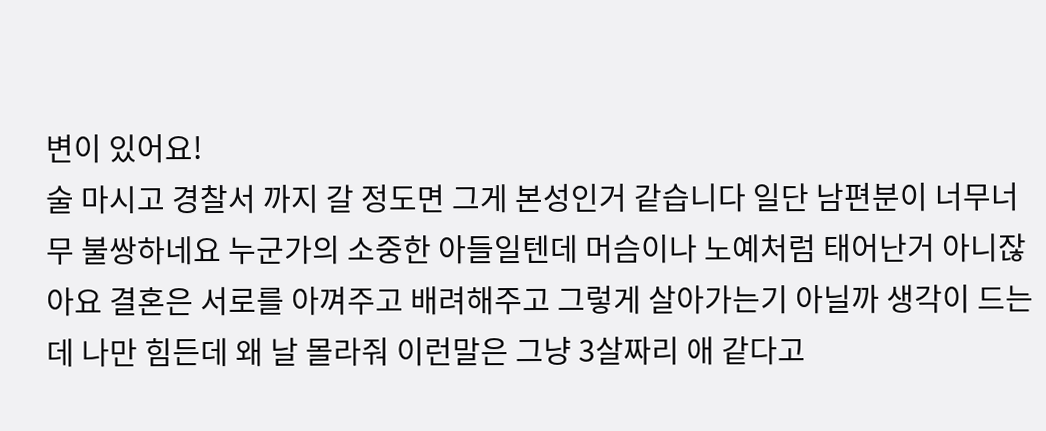변이 있어요!
술 마시고 경찰서 까지 갈 정도면 그게 본성인거 같습니다 일단 남편분이 너무너무 불쌍하네요 누군가의 소중한 아들일텐데 머슴이나 노예처럼 태어난거 아니잖아요 결혼은 서로를 아껴주고 배려해주고 그렇게 살아가는기 아닐까 생각이 드는데 나만 힘든데 왜 날 몰라줘 이런말은 그냥 3살짜리 애 같다고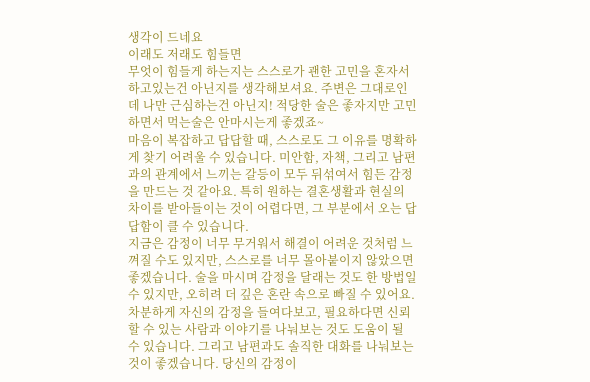생각이 드네요
이래도 저래도 힘들면
무엇이 힘들게 하는지는 스스로가 괜한 고민을 혼자서 하고있는건 아닌지를 생각해보셔요. 주변은 그대로인데 나만 근심하는건 아닌지! 적당한 술은 좋자지만 고민하면서 먹는술은 안마시는게 좋겠죠~
마음이 복잡하고 답답할 때, 스스로도 그 이유를 명확하게 찾기 어려울 수 있습니다. 미안함, 자책, 그리고 남편과의 관계에서 느끼는 갈등이 모두 뒤섞여서 힘든 감정을 만드는 것 같아요. 특히 원하는 결혼생활과 현실의 차이를 받아들이는 것이 어렵다면, 그 부분에서 오는 답답함이 클 수 있습니다.
지금은 감정이 너무 무거워서 해결이 어려운 것처럼 느껴질 수도 있지만, 스스로를 너무 몰아붙이지 않았으면 좋겠습니다. 술을 마시며 감정을 달래는 것도 한 방법일 수 있지만, 오히려 더 깊은 혼란 속으로 빠질 수 있어요. 차분하게 자신의 감정을 들여다보고, 필요하다면 신뢰할 수 있는 사람과 이야기를 나눠보는 것도 도움이 될 수 있습니다. 그리고 남편과도 솔직한 대화를 나눠보는 것이 좋겠습니다. 당신의 감정이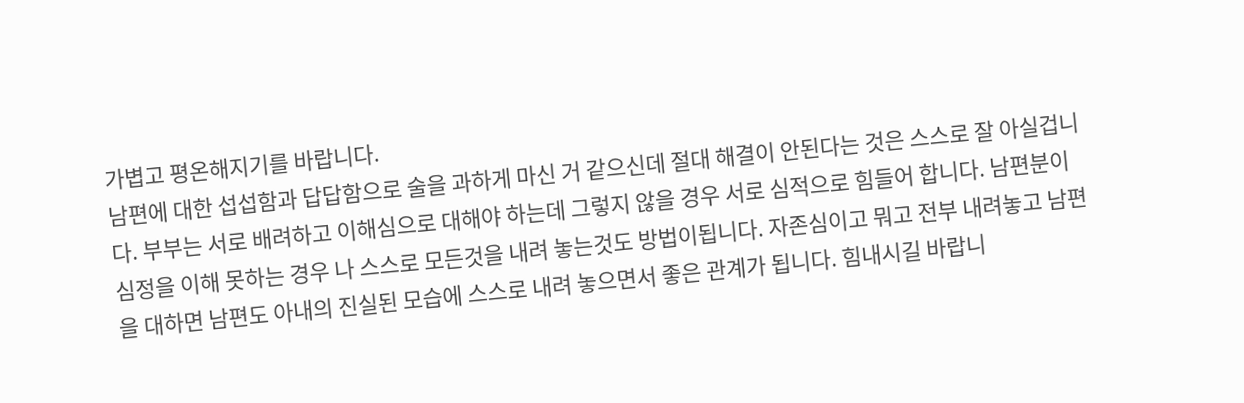가볍고 평온해지기를 바랍니다.
남편에 대한 섭섭함과 답답함으로 술을 과하게 마신 거 같으신데 절대 해결이 안된다는 것은 스스로 잘 아실겁니다. 부부는 서로 배려하고 이해심으로 대해야 하는데 그렇지 않을 경우 서로 심적으로 힘들어 합니다. 남편분이 심정을 이해 못하는 경우 나 스스로 모든것을 내려 놓는것도 방법이됩니다. 자존심이고 뭐고 전부 내려놓고 남편을 대하면 남편도 아내의 진실된 모습에 스스로 내려 놓으면서 좋은 관계가 됩니다. 힘내시길 바랍니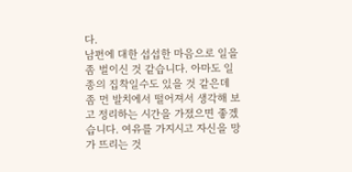다.
남편에 대한 섭섭한 마음으로 일을 좀 벌이신 것 같습니다. 아마도 일종의 집착일수도 있을 것 같은데 좀 먼 발치에서 떨어져서 생각해 보고 정리하는 시간을 가졌으면 좋겠습니다. 여유를 가지시고 자신을 망가 뜨리는 것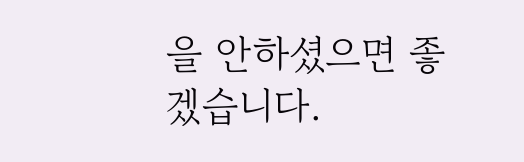을 안하셨으면 좋겠습니다.